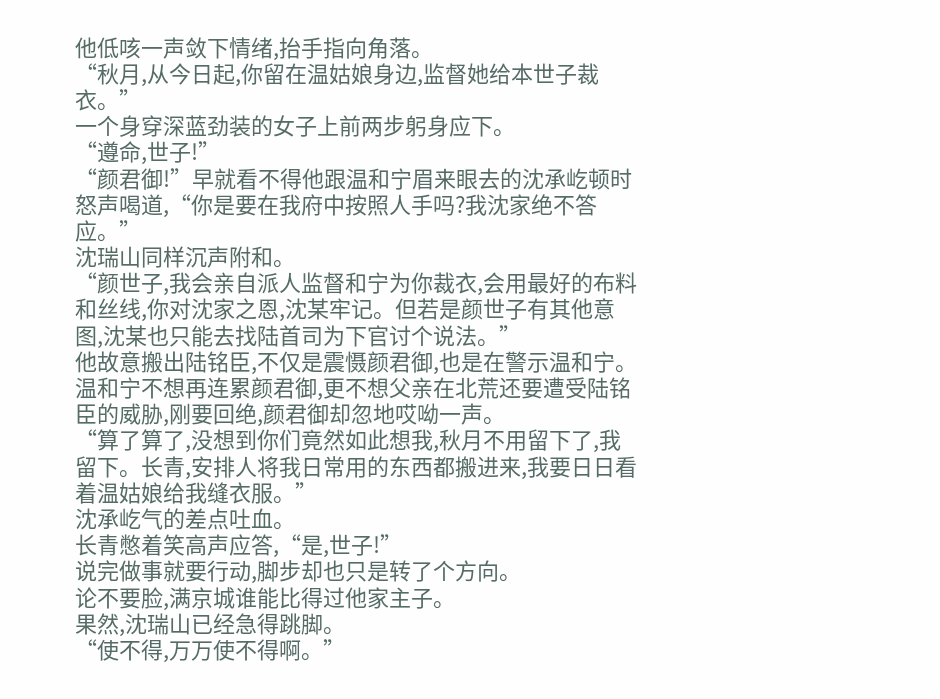他低咳一声敛下情绪,抬手指向角落。
“秋月,从今日起,你留在温姑娘身边,监督她给本世子裁衣。”
一个身穿深蓝劲装的女子上前两步躬身应下。
“遵命,世子!”
“颜君御!”早就看不得他跟温和宁眉来眼去的沈承屹顿时怒声喝道,“你是要在我府中按照人手吗?我沈家绝不答应。”
沈瑞山同样沉声附和。
“颜世子,我会亲自派人监督和宁为你裁衣,会用最好的布料和丝线,你对沈家之恩,沈某牢记。但若是颜世子有其他意图,沈某也只能去找陆首司为下官讨个说法。”
他故意搬出陆铭臣,不仅是震慑颜君御,也是在警示温和宁。
温和宁不想再连累颜君御,更不想父亲在北荒还要遭受陆铭臣的威胁,刚要回绝,颜君御却忽地哎呦一声。
“算了算了,没想到你们竟然如此想我,秋月不用留下了,我留下。长青,安排人将我日常用的东西都搬进来,我要日日看着温姑娘给我缝衣服。”
沈承屹气的差点吐血。
长青憋着笑高声应答,“是,世子!”
说完做事就要行动,脚步却也只是转了个方向。
论不要脸,满京城谁能比得过他家主子。
果然,沈瑞山已经急得跳脚。
“使不得,万万使不得啊。”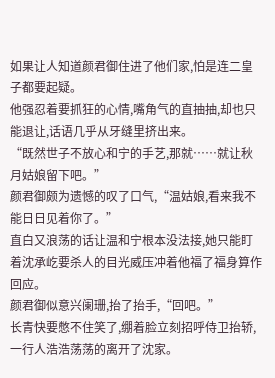如果让人知道颜君御住进了他们家,怕是连二皇子都要起疑。
他强忍着要抓狂的心情,嘴角气的直抽抽,却也只能退让,话语几乎从牙缝里挤出来。
“既然世子不放心和宁的手艺,那就……就让秋月姑娘留下吧。”
颜君御颇为遗憾的叹了口气,“温姑娘,看来我不能日日见着你了。”
直白又浪荡的话让温和宁根本没法接,她只能盯着沈承屹要杀人的目光威压冲着他福了福身算作回应。
颜君御似意兴阑珊,抬了抬手,“回吧。”
长青快要憋不住笑了,绷着脸立刻招呼侍卫抬轿,一行人浩浩荡荡的离开了沈家。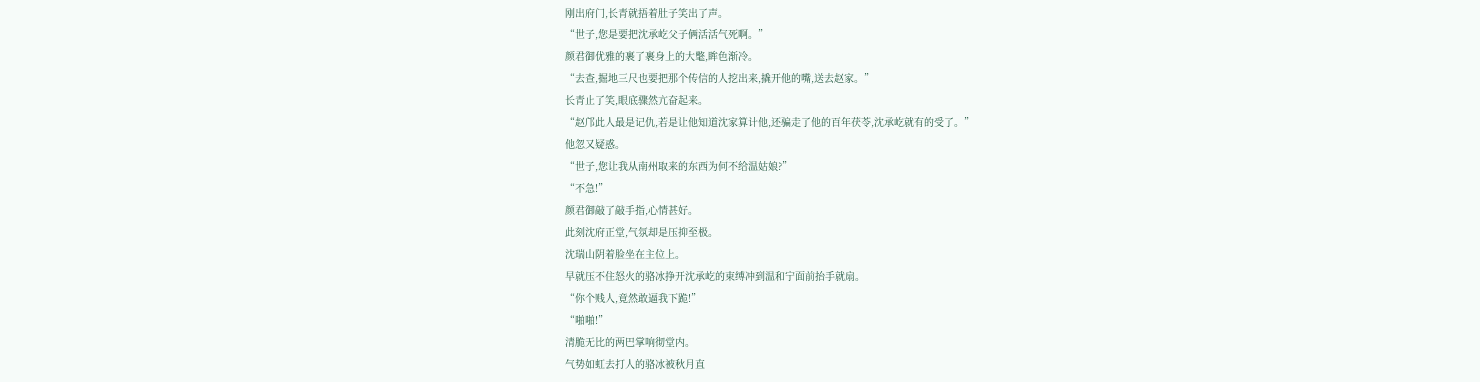刚出府门,长青就捂着肚子笑出了声。
“世子,您是要把沈承屹父子俩活活气死啊。”
颜君御优雅的裹了裹身上的大氅,眸色渐冷。
“去查,掘地三尺也要把那个传信的人挖出来,撬开他的嘴,送去赵家。”
长青止了笑,眼底骤然亢奋起来。
“赵邝此人最是记仇,若是让他知道沈家算计他,还骗走了他的百年茯苓,沈承屹就有的受了。”
他忽又疑惑。
“世子,您让我从南州取来的东西为何不给温姑娘?”
“不急!”
颜君御敲了敲手指,心情甚好。
此刻沈府正堂,气氛却是压抑至极。
沈瑞山阴着脸坐在主位上。
早就压不住怒火的骆冰挣开沈承屹的束缚冲到温和宁面前抬手就扇。
“你个贱人,竟然敢逼我下跪!”
“啪啪!”
清脆无比的两巴掌响彻堂内。
气势如虹去打人的骆冰被秋月直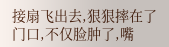接扇飞出去,狠狠摔在了门口,不仅脸肿了,嘴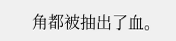角都被抽出了血。